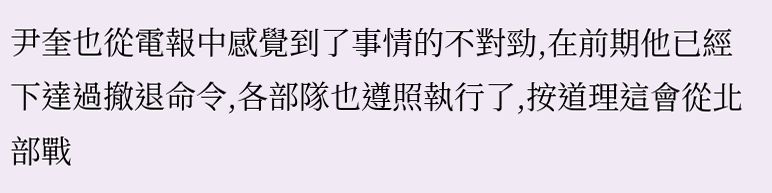尹奎也從電報中感覺到了事情的不對勁,在前期他已經下達過撤退命令,各部隊也遵照執行了,按道理這會從北部戰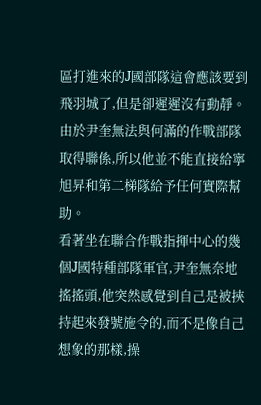區打進來的J國部隊這會應該要到飛羽城了,但是卻遲遲沒有動靜。由於尹奎無法與何滿的作戰部隊取得聯係,所以他並不能直接給寧旭昇和第二梯隊給予任何實際幫助。
看著坐在聯合作戰指揮中心的幾個J國特種部隊軍官,尹奎無奈地搖搖頭,他突然感覺到自己是被挾持起來發號施令的,而不是像自己想象的那樣,操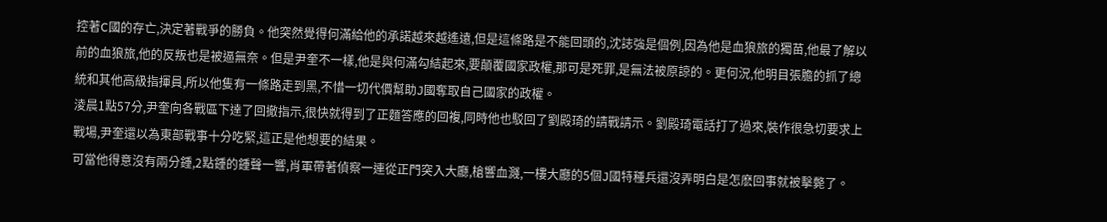控著C國的存亡,決定著戰爭的勝負。他突然覺得何滿給他的承諾越來越遙遠,但是這條路是不能回頭的,沈誌強是個例,因為他是血狼旅的獨苗,他最了解以前的血狼旅,他的反叛也是被逼無奈。但是尹奎不一樣,他是與何滿勾結起來,要顛覆國家政權,那可是死罪,是無法被原諒的。更何況,他明目張膽的抓了總統和其他高級指揮員,所以他隻有一條路走到黑,不惜一切代價幫助J國奪取自己國家的政權。
淩晨1點57分,尹奎向各戰區下達了回撤指示,很快就得到了正麵答應的回複,同時他也駁回了劉殿琦的請戰請示。劉殿琦電話打了過來,裝作很急切要求上戰場,尹奎還以為東部戰事十分吃緊,這正是他想要的結果。
可當他得意沒有兩分鍾,2點鍾的鍾聲一響,肖軍帶著偵察一連從正門突入大廳,槍響血濺,一樓大廳的5個J國特種兵還沒弄明白是怎麽回事就被擊斃了。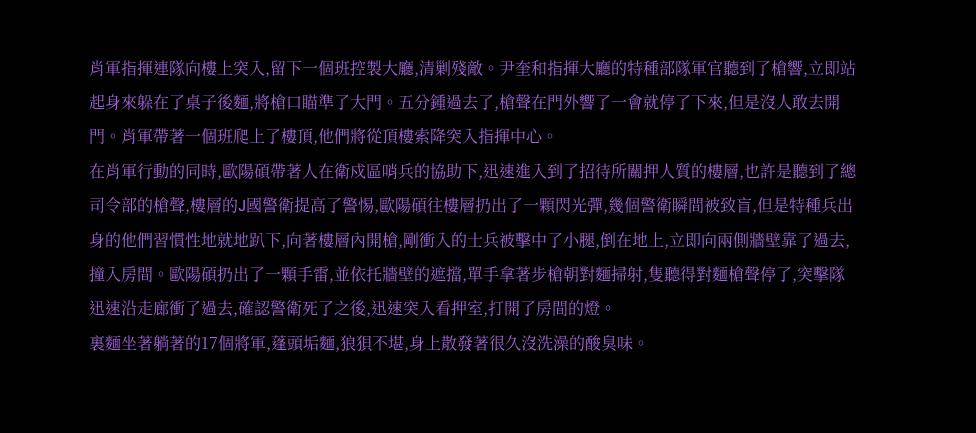肖軍指揮連隊向樓上突入,留下一個班控製大廳,清剿殘敵。尹奎和指揮大廳的特種部隊軍官聽到了槍響,立即站起身來躲在了桌子後麵,將槍口瞄準了大門。五分鍾過去了,槍聲在門外響了一會就停了下來,但是沒人敢去開門。肖軍帶著一個班爬上了樓頂,他們將從頂樓索降突入指揮中心。
在肖軍行動的同時,歐陽碩帶著人在衛戍區哨兵的協助下,迅速進入到了招待所關押人質的樓層,也許是聽到了總司令部的槍聲,樓層的J國警衛提高了警惕,歐陽碩往樓層扔出了一顆閃光彈,幾個警衛瞬間被致盲,但是特種兵出身的他們習慣性地就地趴下,向著樓層內開槍,剛衝入的士兵被擊中了小腿,倒在地上,立即向兩側牆壁靠了過去,撞入房間。歐陽碩扔出了一顆手雷,並依托牆壁的遮擋,單手拿著步槍朝對麵掃射,隻聽得對麵槍聲停了,突擊隊迅速沿走廊衝了過去,確認警衛死了之後,迅速突入看押室,打開了房間的燈。
裏麵坐著躺著的17個將軍,蓬頭垢麵,狼狽不堪,身上散發著很久沒洗澡的酸臭味。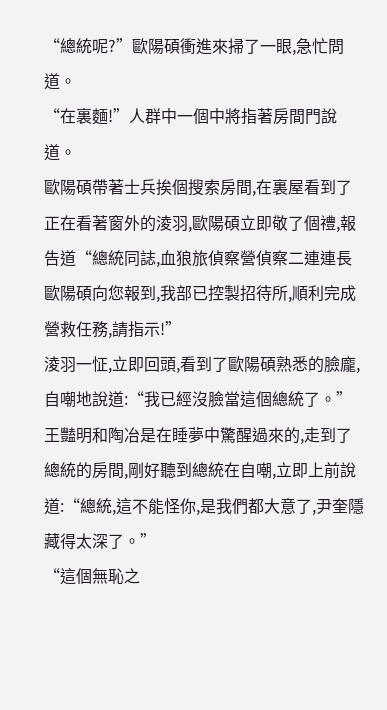“總統呢?”歐陽碩衝進來掃了一眼,急忙問道。
“在裏麵!”人群中一個中將指著房間門說道。
歐陽碩帶著士兵挨個搜索房間,在裏屋看到了正在看著窗外的淩羽,歐陽碩立即敬了個禮,報告道“總統同誌,血狼旅偵察營偵察二連連長歐陽碩向您報到,我部已控製招待所,順利完成營救任務,請指示!”
淩羽一怔,立即回頭,看到了歐陽碩熟悉的臉龐,自嘲地說道:“我已經沒臉當這個總統了。”
王豔明和陶冶是在睡夢中驚醒過來的,走到了總統的房間,剛好聽到總統在自嘲,立即上前說道:“總統,這不能怪你,是我們都大意了,尹奎隱藏得太深了。”
“這個無恥之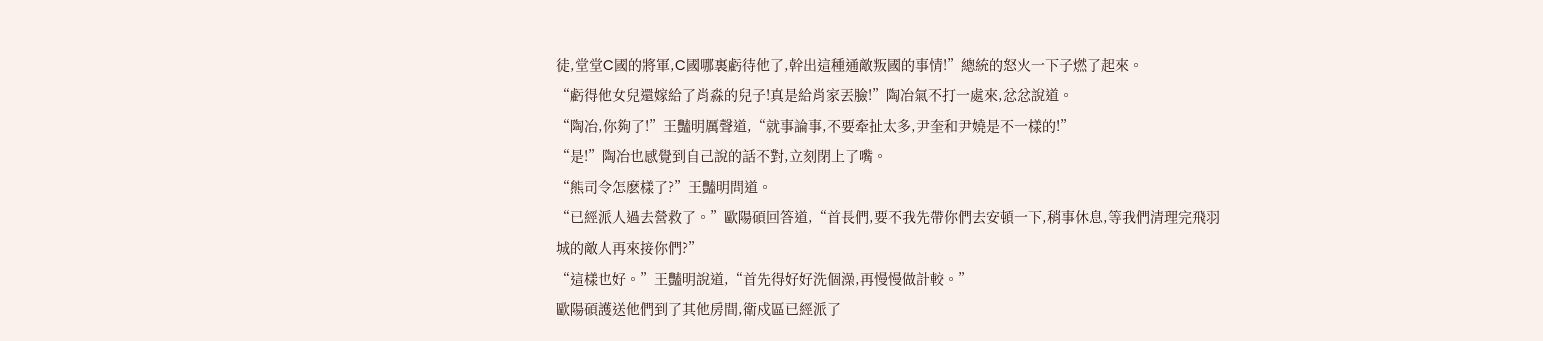徒,堂堂C國的將軍,C國哪裏虧待他了,幹出這種通敵叛國的事情!”總統的怒火一下子燃了起來。
“虧得他女兒還嫁給了肖淼的兒子!真是給肖家丟臉!”陶冶氣不打一處來,忿忿說道。
“陶冶,你夠了!”王豔明厲聲道,“就事論事,不要牽扯太多,尹奎和尹嬈是不一樣的!”
“是!”陶冶也感覺到自己說的話不對,立刻閉上了嘴。
“熊司令怎麽樣了?”王豔明問道。
“已經派人過去營救了。”歐陽碩回答道,“首長們,要不我先帶你們去安頓一下,稍事休息,等我們清理完飛羽城的敵人再來接你們?”
“這樣也好。”王豔明說道,“首先得好好洗個澡,再慢慢做計較。”
歐陽碩護送他們到了其他房間,衛戍區已經派了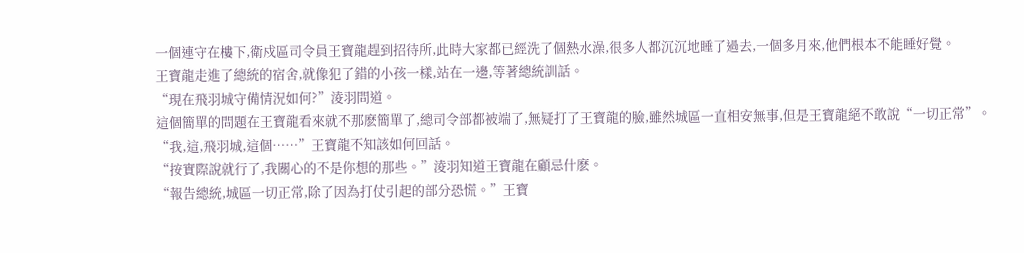一個連守在樓下,衛戍區司令員王寶龍趕到招待所,此時大家都已經洗了個熱水澡,很多人都沉沉地睡了過去,一個多月來,他們根本不能睡好覺。
王寶龍走進了總統的宿舍,就像犯了錯的小孩一樣,站在一邊,等著總統訓話。
“現在飛羽城守備情況如何?”淩羽問道。
這個簡單的問題在王寶龍看來就不那麽簡單了,總司令部都被端了,無疑打了王寶龍的臉,雖然城區一直相安無事,但是王寶龍絕不敢說“一切正常”。
“我,這,飛羽城,這個……”王寶龍不知該如何回話。
“按實際說就行了,我關心的不是你想的那些。”淩羽知道王寶龍在顧忌什麽。
“報告總統,城區一切正常,除了因為打仗引起的部分恐慌。”王寶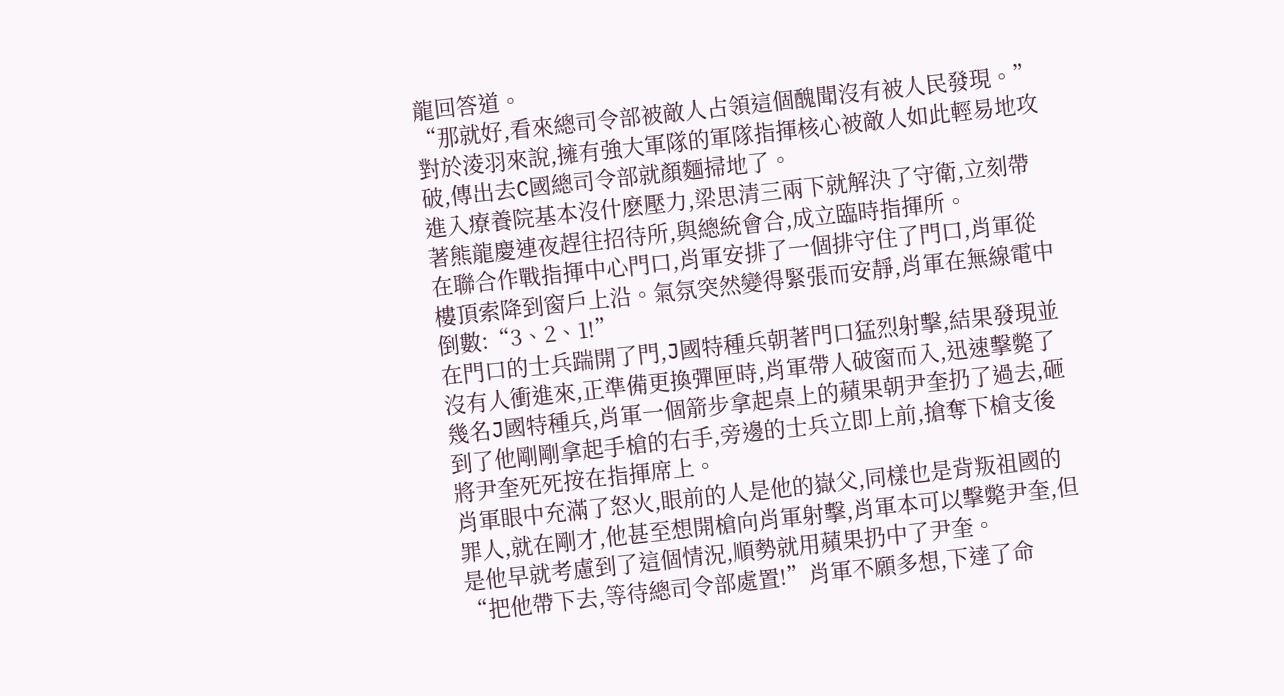龍回答道。
“那就好,看來總司令部被敵人占領這個醜聞沒有被人民發現。”對於淩羽來說,擁有強大軍隊的軍隊指揮核心被敵人如此輕易地攻破,傳出去C國總司令部就顏麵掃地了。
進入療養院基本沒什麽壓力,梁思清三兩下就解決了守衛,立刻帶著熊龍慶連夜趕往招待所,與總統會合,成立臨時指揮所。
在聯合作戰指揮中心門口,肖軍安排了一個排守住了門口,肖軍從樓頂索降到窗戶上沿。氣氛突然變得緊張而安靜,肖軍在無線電中倒數:“3、2、1!”
在門口的士兵踹開了門,J國特種兵朝著門口猛烈射擊,結果發現並沒有人衝進來,正準備更換彈匣時,肖軍帶人破窗而入,迅速擊斃了幾名J國特種兵,肖軍一個箭步拿起桌上的蘋果朝尹奎扔了過去,砸到了他剛剛拿起手槍的右手,旁邊的士兵立即上前,搶奪下槍支後將尹奎死死按在指揮席上。
肖軍眼中充滿了怒火,眼前的人是他的嶽父,同樣也是背叛祖國的罪人,就在剛才,他甚至想開槍向肖軍射擊,肖軍本可以擊斃尹奎,但是他早就考慮到了這個情況,順勢就用蘋果扔中了尹奎。
“把他帶下去,等待總司令部處置!”肖軍不願多想,下達了命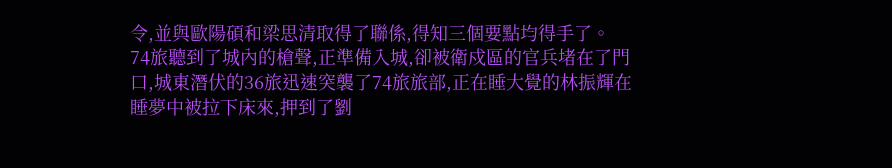令,並與歐陽碩和梁思清取得了聯係,得知三個要點均得手了。
74旅聽到了城內的槍聲,正準備入城,卻被衛戍區的官兵堵在了門口,城東潛伏的36旅迅速突襲了74旅旅部,正在睡大覺的林振輝在睡夢中被拉下床來,押到了劉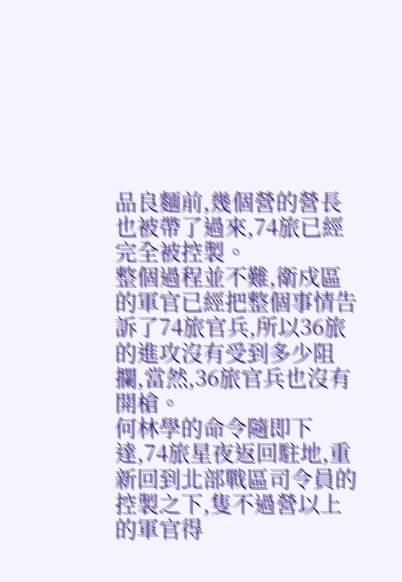品良麵前,幾個營的營長也被帶了過來,74旅已經完全被控製。
整個過程並不難,衛戍區的軍官已經把整個事情告訴了74旅官兵,所以36旅的進攻沒有受到多少阻攔,當然,36旅官兵也沒有開槍。
何林學的命令隨即下達,74旅星夜返回駐地,重新回到北部戰區司令員的控製之下,隻不過營以上的軍官得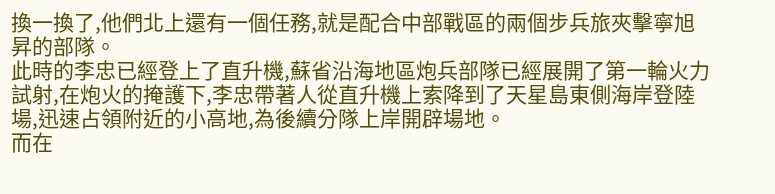換一換了,他們北上還有一個任務,就是配合中部戰區的兩個步兵旅夾擊寧旭昇的部隊。
此時的李忠已經登上了直升機,蘇省沿海地區炮兵部隊已經展開了第一輪火力試射,在炮火的掩護下,李忠帶著人從直升機上索降到了天星島東側海岸登陸場,迅速占領附近的小高地,為後續分隊上岸開辟場地。
而在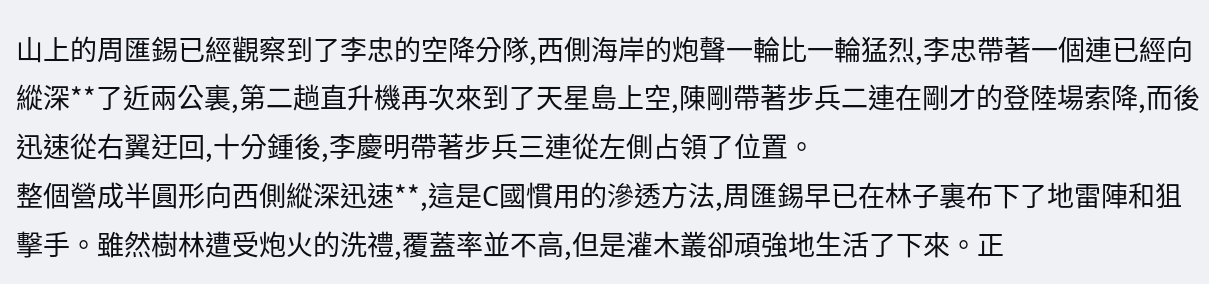山上的周匯錫已經觀察到了李忠的空降分隊,西側海岸的炮聲一輪比一輪猛烈,李忠帶著一個連已經向縱深**了近兩公裏,第二趟直升機再次來到了天星島上空,陳剛帶著步兵二連在剛才的登陸場索降,而後迅速從右翼迂回,十分鍾後,李慶明帶著步兵三連從左側占領了位置。
整個營成半圓形向西側縱深迅速**,這是C國慣用的滲透方法,周匯錫早已在林子裏布下了地雷陣和狙擊手。雖然樹林遭受炮火的洗禮,覆蓋率並不高,但是灌木叢卻頑強地生活了下來。正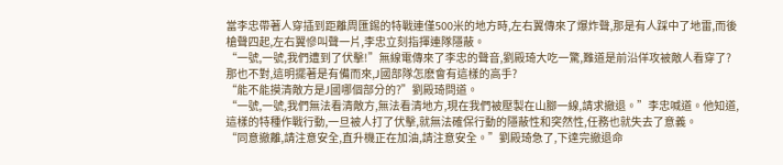當李忠帶著人穿插到距離周匯錫的特戰連僅500米的地方時,左右翼傳來了爆炸聲,那是有人踩中了地雷,而後槍聲四起,左右翼慘叫聲一片,李忠立刻指揮連隊隱蔽。
“一號,一號,我們遭到了伏擊!”無線電傳來了李忠的聲音,劉殿琦大吃一驚,難道是前沿佯攻被敵人看穿了?那也不對,這明擺著是有備而來,J國部隊怎麽會有這樣的高手?
“能不能摸清敵方是J國哪個部分的?”劉殿琦問道。
“一號,一號,我們無法看清敵方,無法看清地方,現在我們被壓製在山腳一線,請求撤退。”李忠喊道。他知道,這樣的特種作戰行動,一旦被人打了伏擊,就無法確保行動的隱蔽性和突然性,任務也就失去了意義。
“同意撤離,請注意安全,直升機正在加油,請注意安全。”劉殿琦急了,下達完撤退命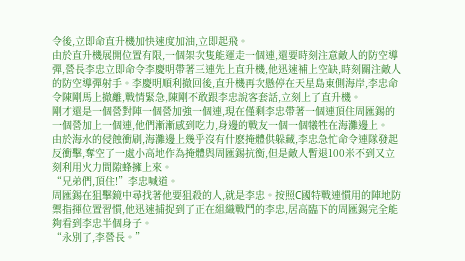令後,立即命直升機加快速度加油,立即起飛。
由於直升機展開位置有限,一個架次隻能運走一個連,還要時刻注意敵人的防空導彈,營長李忠立即命令李慶明帶著三連先上直升機,他迅速補上空缺,時刻關注敵人的防空導彈射手。李慶明順利撤回後,直升機再次懸停在天星島東側海岸,李忠命令陳剛馬上撤離,戰情緊急,陳剛不敢跟李忠說客套話,立刻上了直升機。
剛才還是一個營對陣一個營加強一個連,現在僅剩李忠帶著一個連頂住周匯錫的一個營加上一個連,他們漸漸感到吃力,身邊的戰友一個一個犧牲在海灘邊上。
由於海水的侵蝕衝刷,海灘邊上幾乎沒有什麽掩體供躲藏,李忠急忙命令連隊發起反衝擊,奪空了一處小高地作為掩體與周匯錫抗衡,但是敵人暫退100米不到又立刻利用火力間隙蜂擁上來。
“兄弟們,頂住!”李忠喊道。
周匯錫在狙擊鏡中尋找著他要狙殺的人,就是李忠。按照C國特戰連慣用的陣地防禦指揮位置習慣,他迅速捕捉到了正在組織戰鬥的李忠,居高臨下的周匯錫完全能夠看到李忠半個身子。
“永別了,李營長。”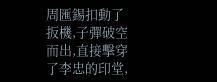周匯錫扣動了扳機,子彈破空而出,直接擊穿了李忠的印堂,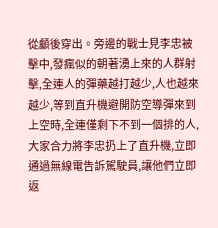從顱後穿出。旁邊的戰士見李忠被擊中,發瘋似的朝著湧上來的人群射擊,全連人的彈藥越打越少,人也越來越少,等到直升機避開防空導彈來到上空時,全連僅剩下不到一個排的人,大家合力將李忠扔上了直升機,立即通過無線電告訴駕駛員,讓他們立即返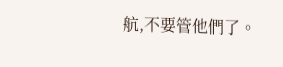航,不要管他們了。